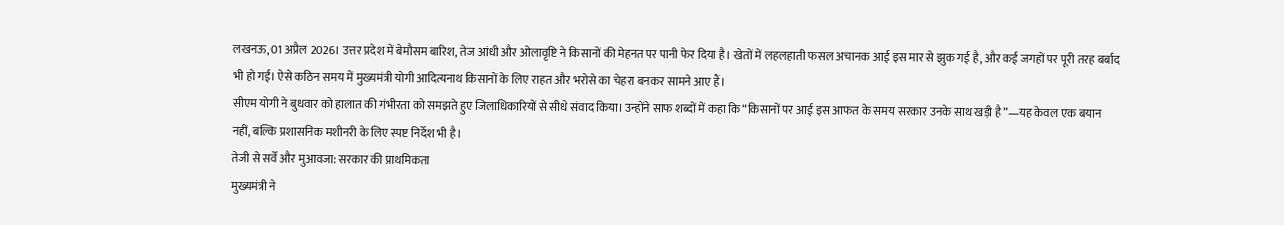लखनऊ, 01 अप्रैल 2026। उत्तर प्रदेश में बेमौसम बारिश, तेज आंधी और ओलावृष्टि ने किसानों की मेहनत पर पानी फेर दिया है। खेतों में लहलहाती फसल अचानक आई इस मार से झुक गई है, और कई जगहों पर पूरी तरह बर्बाद भी हो गई। ऐसे कठिन समय में मुख्यमंत्री योगी आदित्यनाथ किसानों के लिए राहत और भरोसे का चेहरा बनकर सामने आए हैं।
सीएम योगी ने बुधवार को हालात की गंभीरता को समझते हुए जिलाधिकारियों से सीधे संवाद किया। उन्होंने साफ शब्दों में कहा कि “किसानों पर आई इस आफत के समय सरकार उनके साथ खड़ी है”—यह केवल एक बयान नहीं, बल्कि प्रशासनिक मशीनरी के लिए स्पष्ट निर्देश भी है।
तेजी से सर्वे और मुआवजा: सरकार की प्राथमिकता
मुख्यमंत्री ने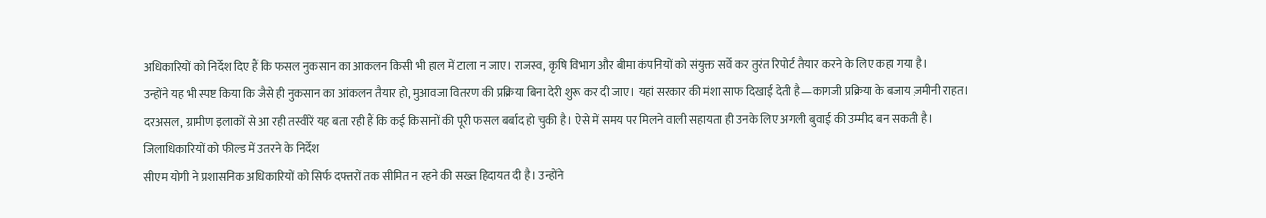अधिकारियों को निर्देश दिए हैं कि फसल नुकसान का आकलन किसी भी हाल में टाला न जाए। राजस्व, कृषि विभाग और बीमा कंपनियों को संयुक्त सर्वे कर तुरंत रिपोर्ट तैयार करने के लिए कहा गया है।
उन्होंने यह भी स्पष्ट किया कि जैसे ही नुकसान का आंकलन तैयार हो, मुआवजा वितरण की प्रक्रिया बिना देरी शुरू कर दी जाए। यहां सरकार की मंशा साफ दिखाई देती है—कागजी प्रक्रिया के बजाय ज़मीनी राहत।
दरअसल, ग्रामीण इलाकों से आ रही तस्वीरें यह बता रही हैं कि कई किसानों की पूरी फसल बर्बाद हो चुकी है। ऐसे में समय पर मिलने वाली सहायता ही उनके लिए अगली बुवाई की उम्मीद बन सकती है।
जिलाधिकारियों को फील्ड में उतरने के निर्देश
सीएम योगी ने प्रशासनिक अधिकारियों को सिर्फ दफ्तरों तक सीमित न रहने की सख्त हिदायत दी है। उन्होंने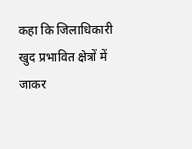कहा कि जिलाधिकारी खुद प्रभावित क्षेत्रों में जाकर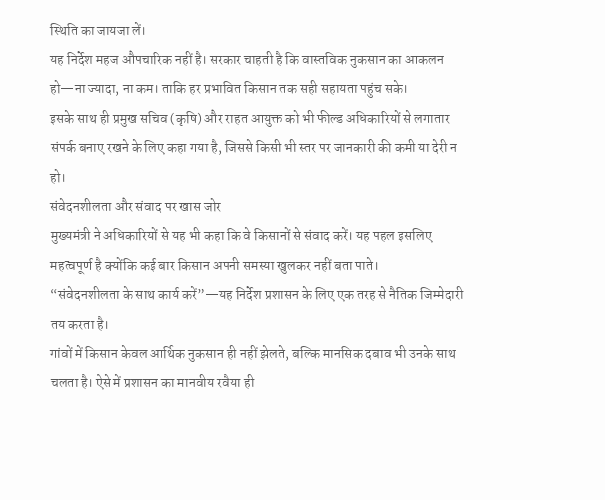स्थिति का जायजा लें।
यह निर्देश महज औपचारिक नहीं है। सरकार चाहती है कि वास्तविक नुकसान का आकलन हो—ना ज्यादा, ना कम। ताकि हर प्रभावित किसान तक सही सहायता पहुंच सके।
इसके साथ ही प्रमुख सचिव (कृषि) और राहत आयुक्त को भी फील्ड अधिकारियों से लगातार संपर्क बनाए रखने के लिए कहा गया है, जिससे किसी भी स्तर पर जानकारी की कमी या देरी न हो।
संवेदनशीलता और संवाद पर खास जोर
मुख्यमंत्री ने अधिकारियों से यह भी कहा कि वे किसानों से संवाद करें। यह पहल इसलिए महत्वपूर्ण है क्योंकि कई बार किसान अपनी समस्या खुलकर नहीं बता पाते।
“संवेदनशीलता के साथ कार्य करें”—यह निर्देश प्रशासन के लिए एक तरह से नैतिक जिम्मेदारी तय करता है।
गांवों में किसान केवल आर्थिक नुकसान ही नहीं झेलते, बल्कि मानसिक दबाव भी उनके साथ चलता है। ऐसे में प्रशासन का मानवीय रवैया ही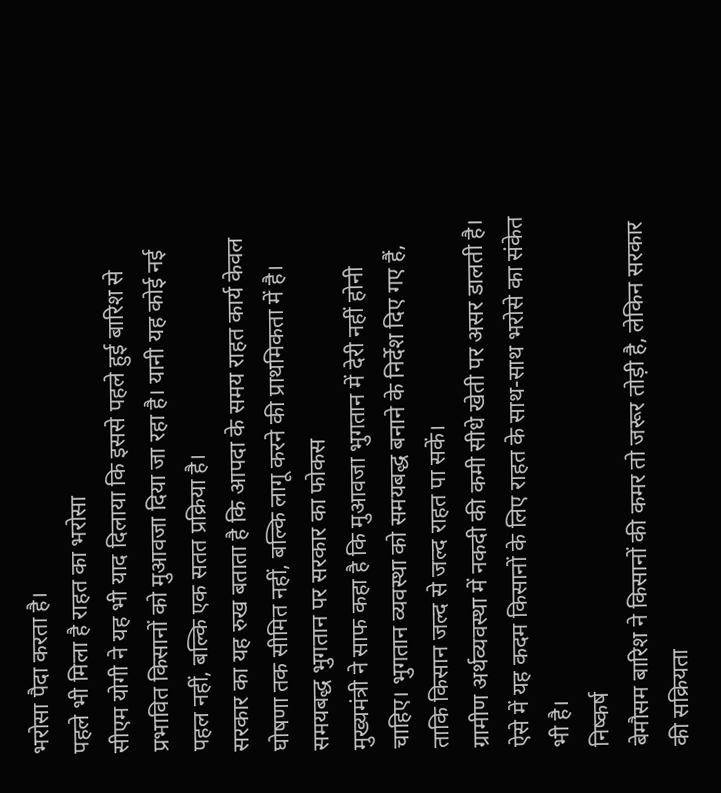भरोसा पैदा करता है।
पहले भी मिला है राहत का भरोसा
सीएम योगी ने यह भी याद दिलाया कि इससे पहले हुई बारिश से प्रभावित किसानों को मुआवजा दिया जा रहा है। यानी यह कोई नई पहल नहीं, बल्कि एक सतत प्रक्रिया है।
सरकार का यह रुख बताता है कि आपदा के समय राहत कार्य केवल घोषणा तक सीमित नहीं, बल्कि लागू करने की प्राथमिकता में है।
समयबद्ध भुगतान पर सरकार का फोकस
मुख्यमंत्री ने साफ कहा है कि मुआवजा भुगतान में देरी नहीं होनी चाहिए। भुगतान व्यवस्था को समयबद्ध बनाने के निर्देश दिए गए हैं, ताकि किसान जल्द से जल्द राहत पा सकें।
ग्रामीण अर्थव्यवस्था में नकदी की कमी सीधे खेती पर असर डालती है। ऐसे में यह कदम किसानों के लिए राहत के साथ-साथ भरोसे का संकेत भी है।
निष्कर्ष
बेमौसम बारिश ने किसानों की कमर तो जरूर तोड़ी है, लेकिन सरकार की सक्रियता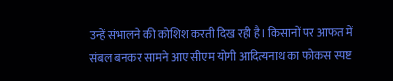उन्हें संभालने की कोशिश करती दिख रही है। किसानों पर आफत में संबल बनकर सामने आए सीएम योगी आदित्यनाथ का फोकस स्पष्ट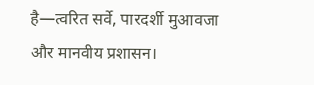है—त्वरित सर्वे, पारदर्शी मुआवजा और मानवीय प्रशासन।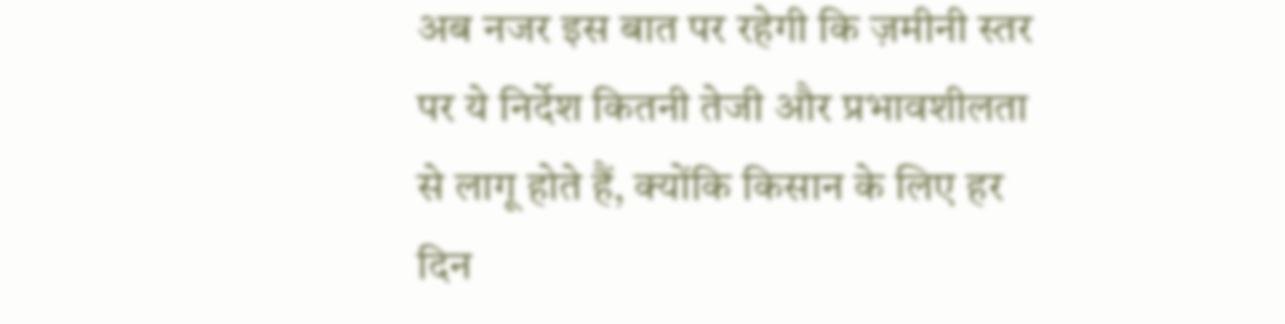अब नजर इस बात पर रहेगी कि ज़मीनी स्तर पर ये निर्देश कितनी तेजी और प्रभावशीलता से लागू होते हैं, क्योंकि किसान के लिए हर दिन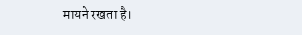मायने रखता है।